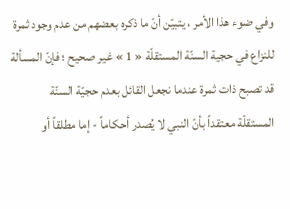وفي ضوء هذا الأمر ، يتبيّن أنّ ما ذكره بعضهم من عدم وجود ثمرة للنزاع في حجية السنّة المستقلّة « 1 » غير صحيح ؛ فإنّ المسألة قد تصبح ذات ثمرة عندما نجعل القائل بعدم حجيّة السنّة المستقلّة معتقداً بأنّ النبي لا يُصدر أحكاماً - إما مطلقاً أو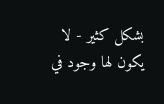بشكل كثير - لا يكون لها وجود في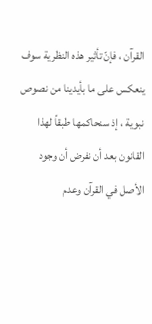القرآن ، فإنّ تأثير هذه النظرية سوف ينعكس على ما بأيدينا من نصوص نبوية ، إذ سنحاكمها طبقاً لهذا القانون بعد أن نفرض أن وجود الأصل في القرآن وعدم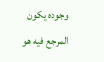وجوده يكون المرجع فيه هو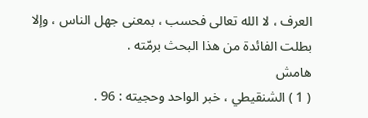العرف ، لا الله تعالى فحسب ، بمعنى جهل الناس ، وإلا بطلت الفائدة من هذا البحث برمّته .
هامش
( 1 ) الشنقيطي ، خبر الواحد وحجيته : 96 .